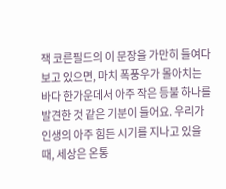잭 코른필드의 이 문장을 가만히 들여다보고 있으면, 마치 폭풍우가 몰아치는 바다 한가운데서 아주 작은 등불 하나를 발견한 것 같은 기분이 들어요. 우리가 인생의 아주 힘든 시기를 지나고 있을 때, 세상은 온통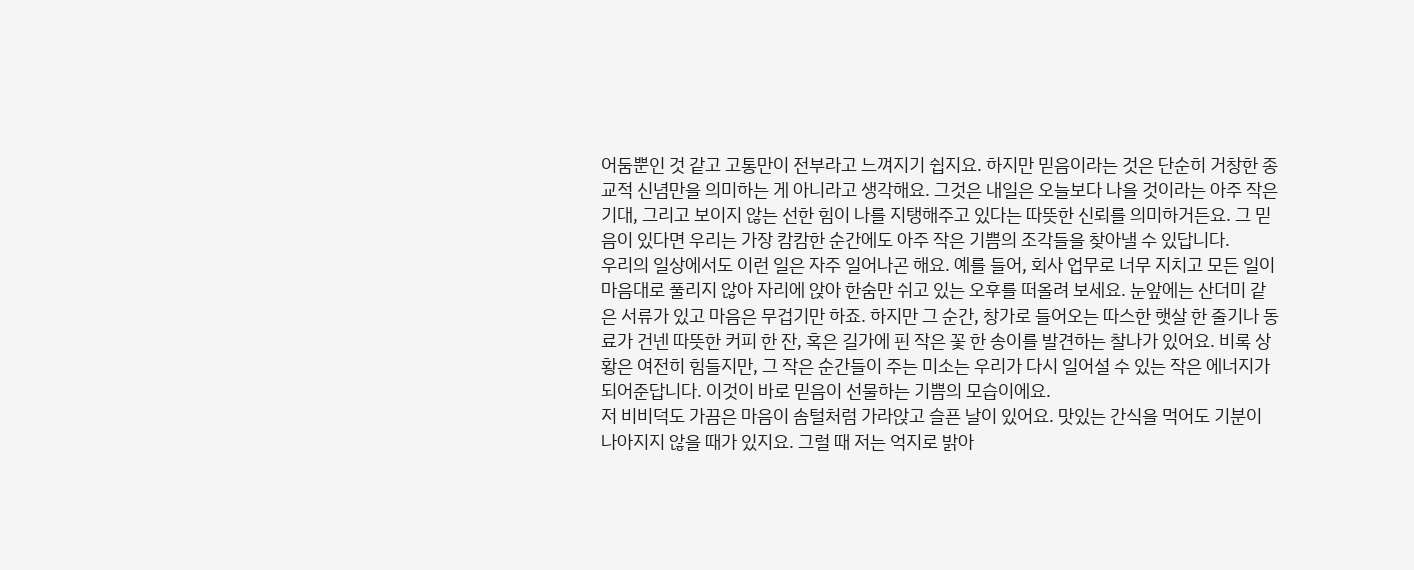어둠뿐인 것 같고 고통만이 전부라고 느껴지기 쉽지요. 하지만 믿음이라는 것은 단순히 거창한 종교적 신념만을 의미하는 게 아니라고 생각해요. 그것은 내일은 오늘보다 나을 것이라는 아주 작은 기대, 그리고 보이지 않는 선한 힘이 나를 지탱해주고 있다는 따뜻한 신뢰를 의미하거든요. 그 믿음이 있다면 우리는 가장 캄캄한 순간에도 아주 작은 기쁨의 조각들을 찾아낼 수 있답니다.
우리의 일상에서도 이런 일은 자주 일어나곤 해요. 예를 들어, 회사 업무로 너무 지치고 모든 일이 마음대로 풀리지 않아 자리에 앉아 한숨만 쉬고 있는 오후를 떠올려 보세요. 눈앞에는 산더미 같은 서류가 있고 마음은 무겁기만 하죠. 하지만 그 순간, 창가로 들어오는 따스한 햇살 한 줄기나 동료가 건넨 따뜻한 커피 한 잔, 혹은 길가에 핀 작은 꽃 한 송이를 발견하는 찰나가 있어요. 비록 상황은 여전히 힘들지만, 그 작은 순간들이 주는 미소는 우리가 다시 일어설 수 있는 작은 에너지가 되어준답니다. 이것이 바로 믿음이 선물하는 기쁨의 모습이에요.
저 비비덕도 가끔은 마음이 솜털처럼 가라앉고 슬픈 날이 있어요. 맛있는 간식을 먹어도 기분이 나아지지 않을 때가 있지요. 그럴 때 저는 억지로 밝아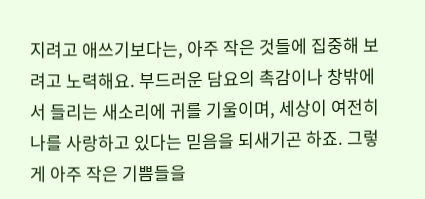지려고 애쓰기보다는, 아주 작은 것들에 집중해 보려고 노력해요. 부드러운 담요의 촉감이나 창밖에서 들리는 새소리에 귀를 기울이며, 세상이 여전히 나를 사랑하고 있다는 믿음을 되새기곤 하죠. 그렇게 아주 작은 기쁨들을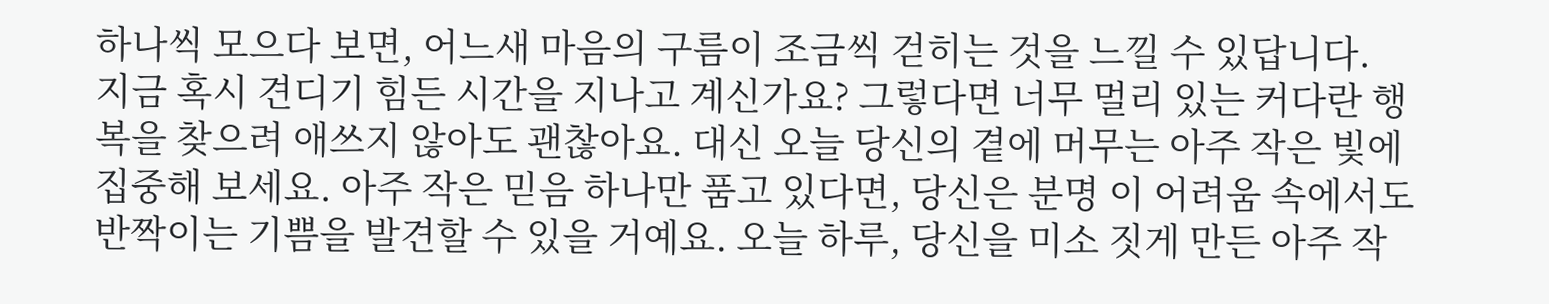하나씩 모으다 보면, 어느새 마음의 구름이 조금씩 걷히는 것을 느낄 수 있답니다.
지금 혹시 견디기 힘든 시간을 지나고 계신가요? 그렇다면 너무 멀리 있는 커다란 행복을 찾으려 애쓰지 않아도 괜찮아요. 대신 오늘 당신의 곁에 머무는 아주 작은 빛에 집중해 보세요. 아주 작은 믿음 하나만 품고 있다면, 당신은 분명 이 어려움 속에서도 반짝이는 기쁨을 발견할 수 있을 거예요. 오늘 하루, 당신을 미소 짓게 만든 아주 작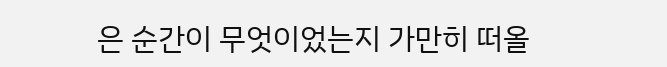은 순간이 무엇이었는지 가만히 떠올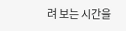려 보는 시간을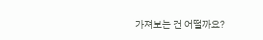가져보는 건 어떨까요?